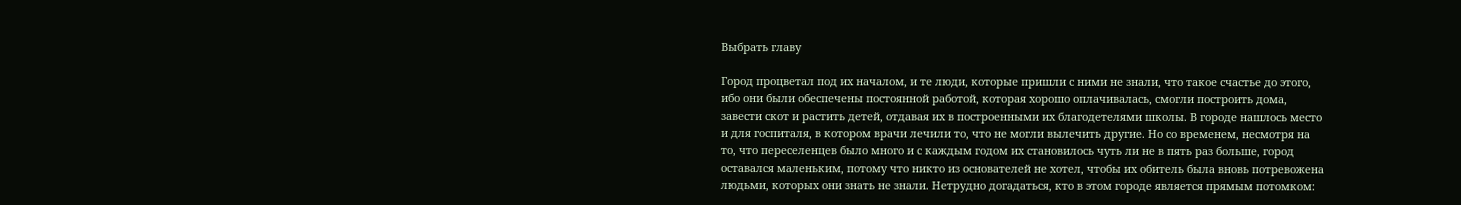Выбрать главу

Город процветал под их началом, и те люди, которые пришли с ними не знали, что такое счастье до этого, ибо они были обеспечены постоянной работой, которая хорошо оплачивалась, смогли построить дома, завести скот и растить детей, отдавая их в построенными их благодетелями школы. В городе нашлось место и для госпиталя, в котором врачи лечили то, что не могли вылечить другие. Но со временем, несмотря на то, что переселенцев было много и с каждым годом их становилось чуть ли не в пять раз больше, город оставался маленьким, потому что никто из основателей не хотел, чтобы их обитель была вновь потревожена людьми, которых они знать не знали. Нетрудно догадаться, кто в этом городе является прямым потомком: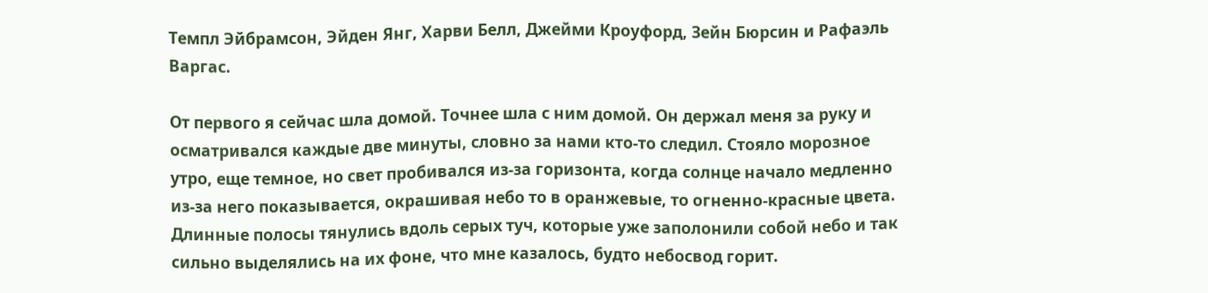Темпл Эйбрамсон, Эйден Янг, Харви Белл, Джейми Кроуфорд, Зейн Бюрсин и Рафаэль Варгас.

От первого я сейчас шла домой. Точнее шла с ним домой. Он держал меня за руку и осматривался каждые две минуты, словно за нами кто-то следил. Стояло морозное утро, еще темное, но свет пробивался из-за горизонта, когда солнце начало медленно из-за него показывается, окрашивая небо то в оранжевые, то огненно-красные цвета. Длинные полосы тянулись вдоль серых туч, которые уже заполонили собой небо и так сильно выделялись на их фоне, что мне казалось, будто небосвод горит.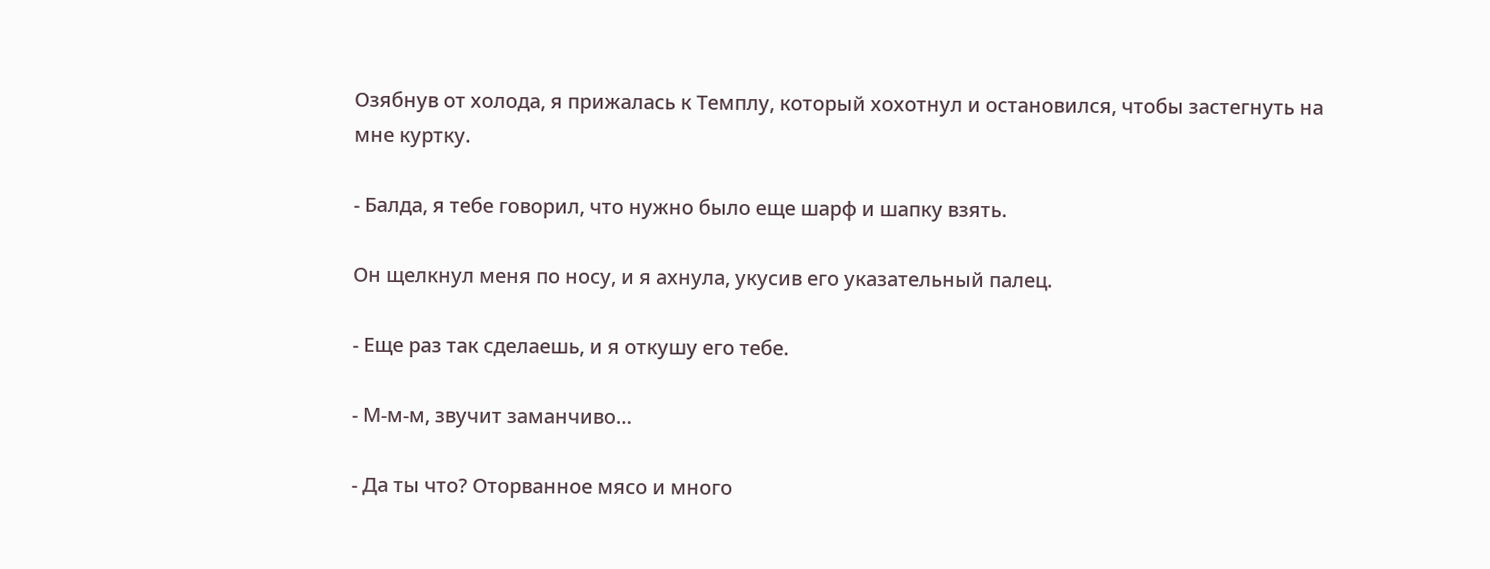Озябнув от холода, я прижалась к Темплу, который хохотнул и остановился, чтобы застегнуть на мне куртку.

- Балда, я тебе говорил, что нужно было еще шарф и шапку взять.

Он щелкнул меня по носу, и я ахнула, укусив его указательный палец.

- Еще раз так сделаешь, и я откушу его тебе.

- М-м-м, звучит заманчиво…

- Да ты что? Оторванное мясо и много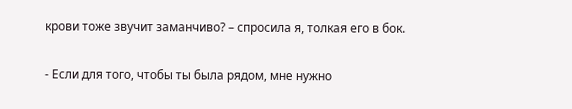крови тоже звучит заманчиво? – спросила я, толкая его в бок.

- Если для того, чтобы ты была рядом, мне нужно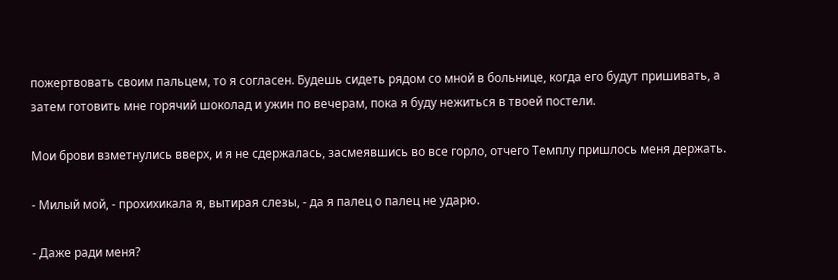пожертвовать своим пальцем, то я согласен. Будешь сидеть рядом со мной в больнице, когда его будут пришивать, а затем готовить мне горячий шоколад и ужин по вечерам, пока я буду нежиться в твоей постели.

Мои брови взметнулись вверх, и я не сдержалась, засмеявшись во все горло, отчего Темплу пришлось меня держать.

- Милый мой, - прохихикала я, вытирая слезы, - да я палец о палец не ударю.

- Даже ради меня?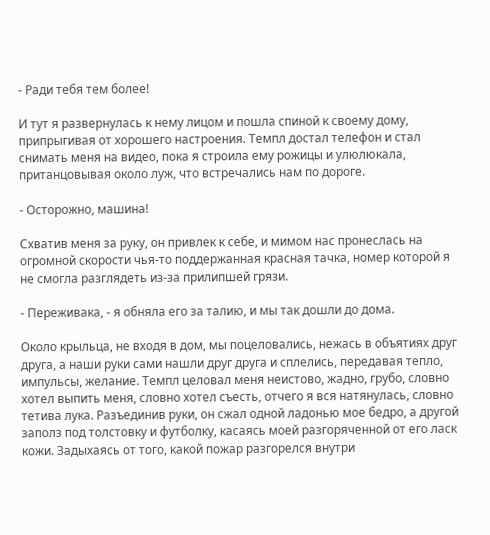- Ради тебя тем более!

И тут я развернулась к нему лицом и пошла спиной к своему дому, припрыгивая от хорошего настроения. Темпл достал телефон и стал снимать меня на видео, пока я строила ему рожицы и улюлюкала, пританцовывая около луж, что встречались нам по дороге.

- Осторожно, машина!

Схватив меня за руку, он привлек к себе, и мимом нас пронеслась на огромной скорости чья-то поддержанная красная тачка, номер которой я не смогла разглядеть из-за прилипшей грязи.

- Переживака, - я обняла его за талию, и мы так дошли до дома.

Около крыльца, не входя в дом, мы поцеловались, нежась в объятиях друг друга, а наши руки сами нашли друг друга и сплелись, передавая тепло, импульсы, желание. Темпл целовал меня неистово, жадно, грубо, словно хотел выпить меня, словно хотел съесть, отчего я вся натянулась, словно тетива лука. Разъединив руки, он сжал одной ладонью мое бедро, а другой заполз под толстовку и футболку, касаясь моей разгоряченной от его ласк кожи. Задыхаясь от того, какой пожар разгорелся внутри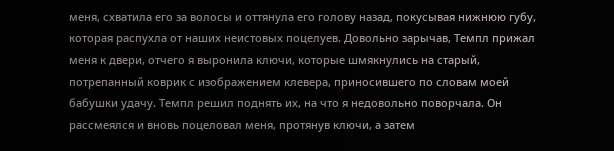меня, схватила его за волосы и оттянула его голову назад, покусывая нижнюю губу, которая распухла от наших неистовых поцелуев. Довольно зарычав, Темпл прижал меня к двери, отчего я выронила ключи, которые шмякнулись на старый, потрепанный коврик с изображением клевера, приносившего по словам моей бабушки удачу. Темпл решил поднять их, на что я недовольно поворчала. Он рассмеялся и вновь поцеловал меня, протянув ключи, а затем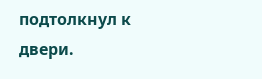подтолкнул к двери.